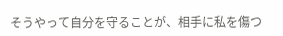そうやって自分を守ることが、相手に私を傷つ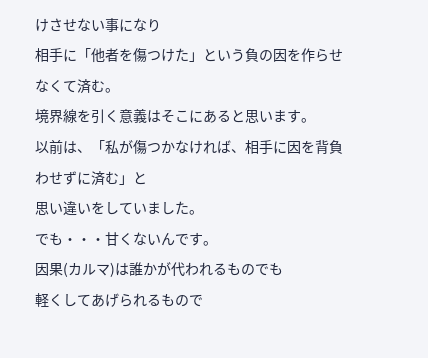けさせない事になり
相手に「他者を傷つけた」という負の因を作らせなくて済む。
境界線を引く意義はそこにあると思います。
以前は、「私が傷つかなければ、相手に因を背負わせずに済む」と
思い違いをしていました。
でも・・・甘くないんです。
因果(カルマ)は誰かが代われるものでも
軽くしてあげられるもので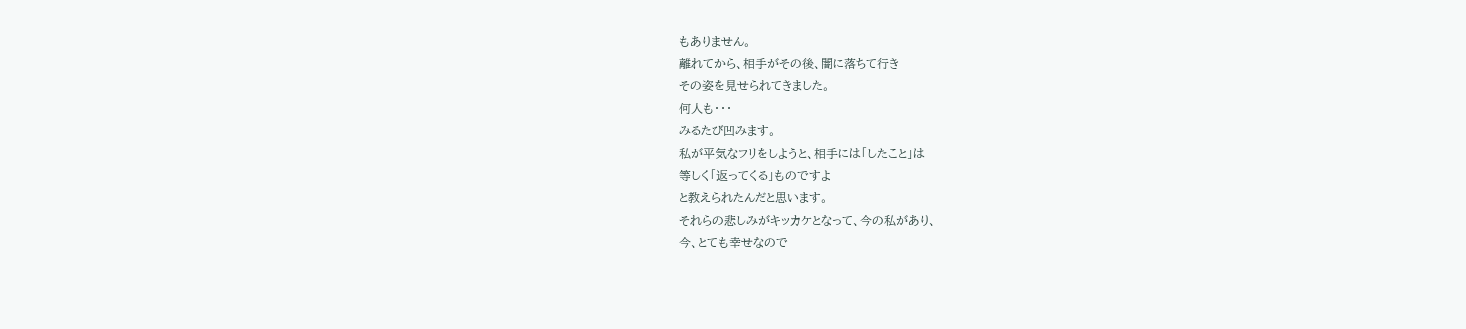もありません。
離れてから、相手がその後、闇に落ちて行き
その姿を見せられてきました。
何人も・・・
みるたび凹みます。
私が平気なフリをしようと、相手には「したこと」は
等しく「返ってくる」ものですよ
と教えられたんだと思います。
それらの悲しみがキッカケとなって、今の私があり、
今、とても幸せなので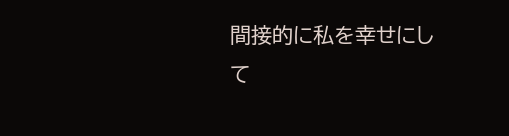間接的に私を幸せにして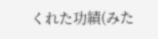くれた功績(みた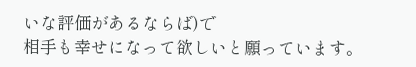いな評価があるならば)で
相手も幸せになって欲しいと願っています。